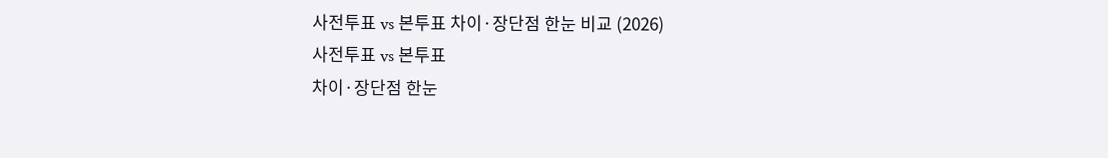사전투표 vs 본투표 차이·장단점 한눈 비교 (2026)
사전투표 vs 본투표
차이·장단점 한눈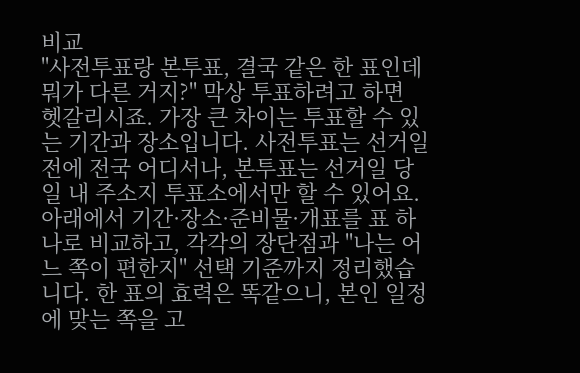비교
"사전투표랑 본투표, 결국 같은 한 표인데 뭐가 다른 거지?" 막상 투표하려고 하면 헷갈리시죠. 가장 큰 차이는 투표할 수 있는 기간과 장소입니다. 사전투표는 선거일 전에 전국 어디서나, 본투표는 선거일 당일 내 주소지 투표소에서만 할 수 있어요.
아래에서 기간·장소·준비물·개표를 표 하나로 비교하고, 각각의 장단점과 "나는 어느 쪽이 편한지" 선택 기준까지 정리했습니다. 한 표의 효력은 똑같으니, 본인 일정에 맞는 쪽을 고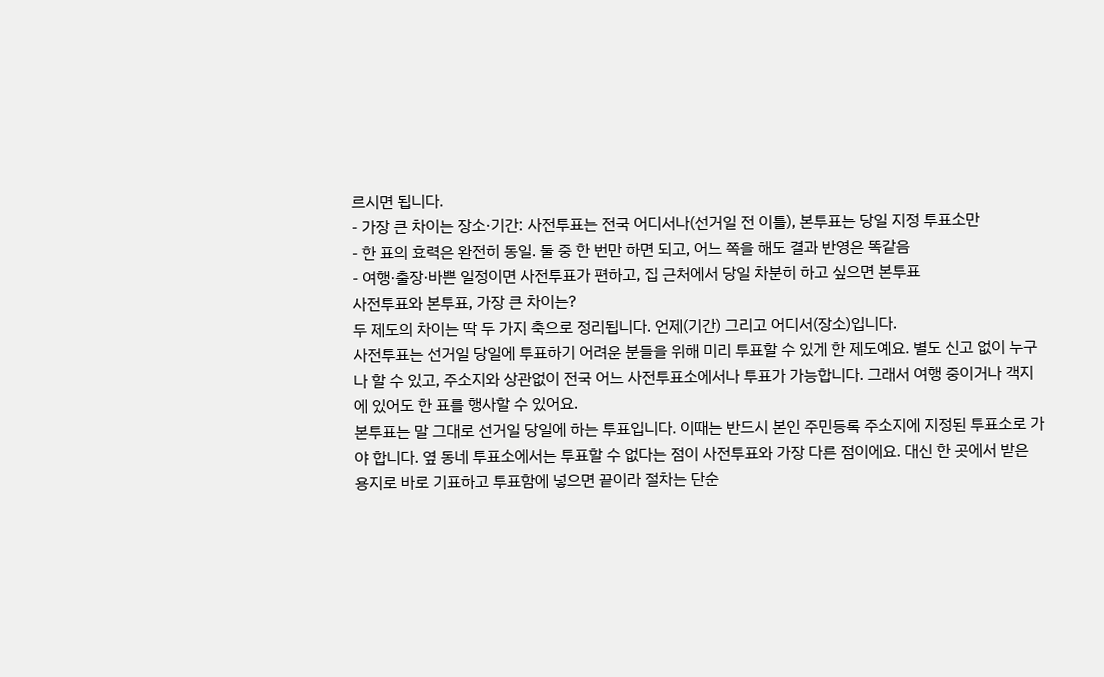르시면 됩니다.
- 가장 큰 차이는 장소·기간: 사전투표는 전국 어디서나(선거일 전 이틀), 본투표는 당일 지정 투표소만
- 한 표의 효력은 완전히 동일. 둘 중 한 번만 하면 되고, 어느 쪽을 해도 결과 반영은 똑같음
- 여행·출장·바쁜 일정이면 사전투표가 편하고, 집 근처에서 당일 차분히 하고 싶으면 본투표
사전투표와 본투표, 가장 큰 차이는?
두 제도의 차이는 딱 두 가지 축으로 정리됩니다. 언제(기간) 그리고 어디서(장소)입니다.
사전투표는 선거일 당일에 투표하기 어려운 분들을 위해 미리 투표할 수 있게 한 제도예요. 별도 신고 없이 누구나 할 수 있고, 주소지와 상관없이 전국 어느 사전투표소에서나 투표가 가능합니다. 그래서 여행 중이거나 객지에 있어도 한 표를 행사할 수 있어요.
본투표는 말 그대로 선거일 당일에 하는 투표입니다. 이때는 반드시 본인 주민등록 주소지에 지정된 투표소로 가야 합니다. 옆 동네 투표소에서는 투표할 수 없다는 점이 사전투표와 가장 다른 점이에요. 대신 한 곳에서 받은 용지로 바로 기표하고 투표함에 넣으면 끝이라 절차는 단순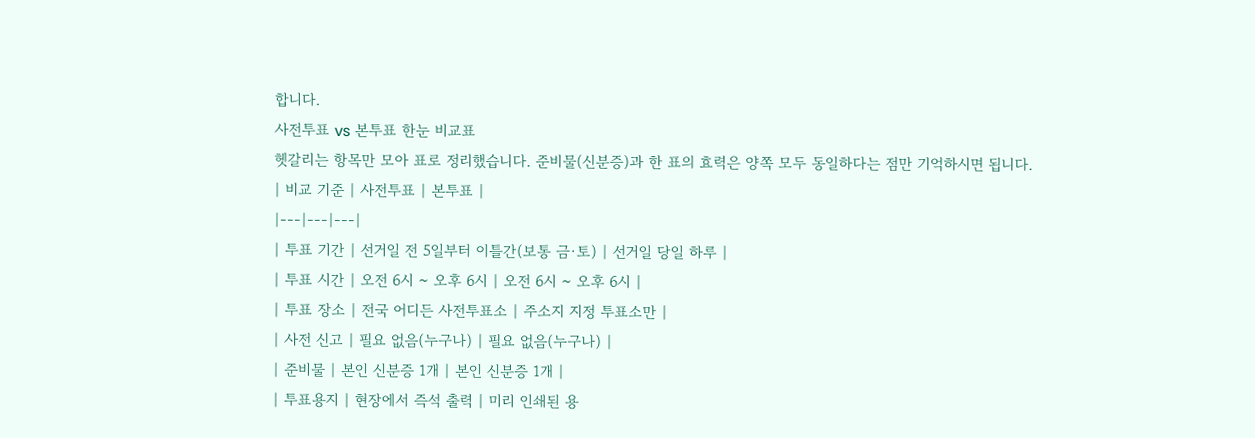합니다.
사전투표 vs 본투표 한눈 비교표
헷갈리는 항목만 모아 표로 정리했습니다. 준비물(신분증)과 한 표의 효력은 양쪽 모두 동일하다는 점만 기억하시면 됩니다.
| 비교 기준 | 사전투표 | 본투표 |
|---|---|---|
| 투표 기간 | 선거일 전 5일부터 이틀간(보통 금·토) | 선거일 당일 하루 |
| 투표 시간 | 오전 6시 ~ 오후 6시 | 오전 6시 ~ 오후 6시 |
| 투표 장소 | 전국 어디든 사전투표소 | 주소지 지정 투표소만 |
| 사전 신고 | 필요 없음(누구나) | 필요 없음(누구나) |
| 준비물 | 본인 신분증 1개 | 본인 신분증 1개 |
| 투표용지 | 현장에서 즉석 출력 | 미리 인쇄된 용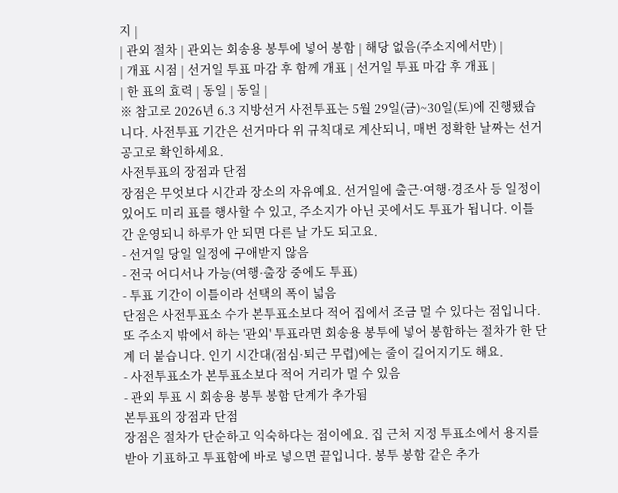지 |
| 관외 절차 | 관외는 회송용 봉투에 넣어 봉함 | 해당 없음(주소지에서만) |
| 개표 시점 | 선거일 투표 마감 후 함께 개표 | 선거일 투표 마감 후 개표 |
| 한 표의 효력 | 동일 | 동일 |
※ 참고로 2026년 6.3 지방선거 사전투표는 5월 29일(금)~30일(토)에 진행됐습니다. 사전투표 기간은 선거마다 위 규칙대로 계산되니, 매번 정확한 날짜는 선거 공고로 확인하세요.
사전투표의 장점과 단점
장점은 무엇보다 시간과 장소의 자유예요. 선거일에 출근·여행·경조사 등 일정이 있어도 미리 표를 행사할 수 있고, 주소지가 아닌 곳에서도 투표가 됩니다. 이틀간 운영되니 하루가 안 되면 다른 날 가도 되고요.
- 선거일 당일 일정에 구애받지 않음
- 전국 어디서나 가능(여행·출장 중에도 투표)
- 투표 기간이 이틀이라 선택의 폭이 넓음
단점은 사전투표소 수가 본투표소보다 적어 집에서 조금 멀 수 있다는 점입니다. 또 주소지 밖에서 하는 '관외' 투표라면 회송용 봉투에 넣어 봉함하는 절차가 한 단계 더 붙습니다. 인기 시간대(점심·퇴근 무렵)에는 줄이 길어지기도 해요.
- 사전투표소가 본투표소보다 적어 거리가 멀 수 있음
- 관외 투표 시 회송용 봉투 봉함 단계가 추가됨
본투표의 장점과 단점
장점은 절차가 단순하고 익숙하다는 점이에요. 집 근처 지정 투표소에서 용지를 받아 기표하고 투표함에 바로 넣으면 끝입니다. 봉투 봉함 같은 추가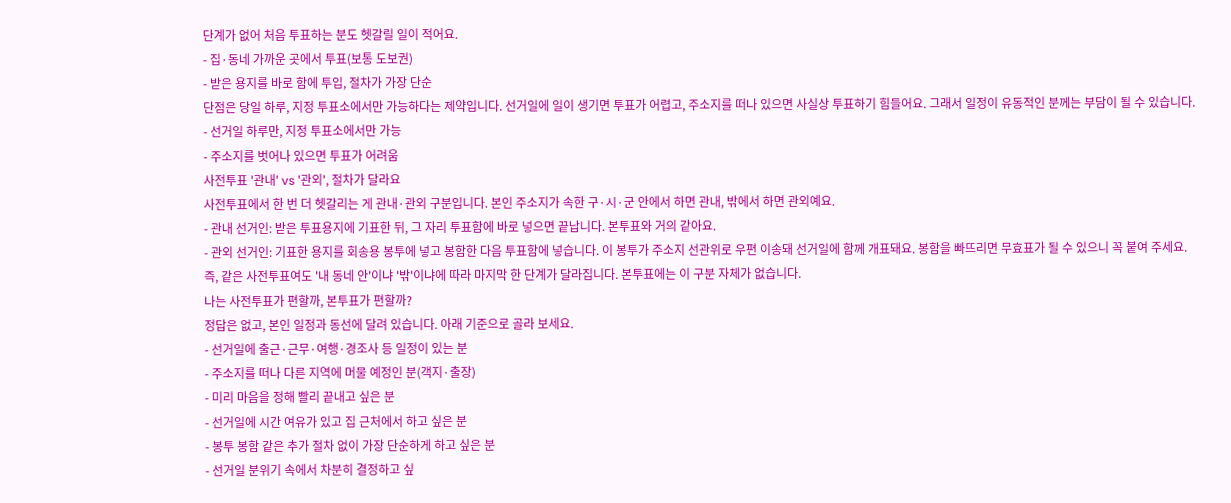단계가 없어 처음 투표하는 분도 헷갈릴 일이 적어요.
- 집·동네 가까운 곳에서 투표(보통 도보권)
- 받은 용지를 바로 함에 투입, 절차가 가장 단순
단점은 당일 하루, 지정 투표소에서만 가능하다는 제약입니다. 선거일에 일이 생기면 투표가 어렵고, 주소지를 떠나 있으면 사실상 투표하기 힘들어요. 그래서 일정이 유동적인 분께는 부담이 될 수 있습니다.
- 선거일 하루만, 지정 투표소에서만 가능
- 주소지를 벗어나 있으면 투표가 어려움
사전투표 '관내' vs '관외', 절차가 달라요
사전투표에서 한 번 더 헷갈리는 게 관내·관외 구분입니다. 본인 주소지가 속한 구·시·군 안에서 하면 관내, 밖에서 하면 관외예요.
- 관내 선거인: 받은 투표용지에 기표한 뒤, 그 자리 투표함에 바로 넣으면 끝납니다. 본투표와 거의 같아요.
- 관외 선거인: 기표한 용지를 회송용 봉투에 넣고 봉함한 다음 투표함에 넣습니다. 이 봉투가 주소지 선관위로 우편 이송돼 선거일에 함께 개표돼요. 봉함을 빠뜨리면 무효표가 될 수 있으니 꼭 붙여 주세요.
즉, 같은 사전투표여도 '내 동네 안'이냐 '밖'이냐에 따라 마지막 한 단계가 달라집니다. 본투표에는 이 구분 자체가 없습니다.
나는 사전투표가 편할까, 본투표가 편할까?
정답은 없고, 본인 일정과 동선에 달려 있습니다. 아래 기준으로 골라 보세요.
- 선거일에 출근·근무·여행·경조사 등 일정이 있는 분
- 주소지를 떠나 다른 지역에 머물 예정인 분(객지·출장)
- 미리 마음을 정해 빨리 끝내고 싶은 분
- 선거일에 시간 여유가 있고 집 근처에서 하고 싶은 분
- 봉투 봉함 같은 추가 절차 없이 가장 단순하게 하고 싶은 분
- 선거일 분위기 속에서 차분히 결정하고 싶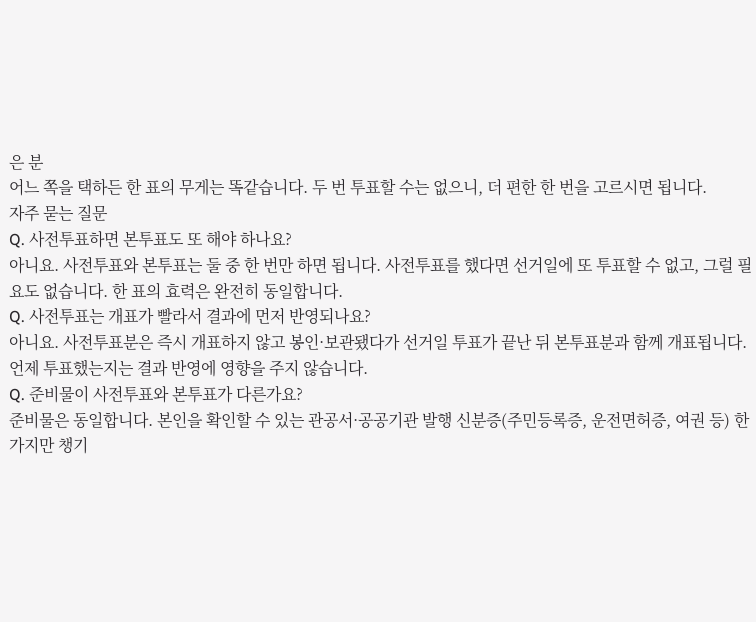은 분
어느 쪽을 택하든 한 표의 무게는 똑같습니다. 두 번 투표할 수는 없으니, 더 편한 한 번을 고르시면 됩니다.
자주 묻는 질문
Q. 사전투표하면 본투표도 또 해야 하나요?
아니요. 사전투표와 본투표는 둘 중 한 번만 하면 됩니다. 사전투표를 했다면 선거일에 또 투표할 수 없고, 그럴 필요도 없습니다. 한 표의 효력은 완전히 동일합니다.
Q. 사전투표는 개표가 빨라서 결과에 먼저 반영되나요?
아니요. 사전투표분은 즉시 개표하지 않고 봉인·보관됐다가 선거일 투표가 끝난 뒤 본투표분과 함께 개표됩니다. 언제 투표했는지는 결과 반영에 영향을 주지 않습니다.
Q. 준비물이 사전투표와 본투표가 다른가요?
준비물은 동일합니다. 본인을 확인할 수 있는 관공서·공공기관 발행 신분증(주민등록증, 운전면허증, 여권 등) 한 가지만 챙기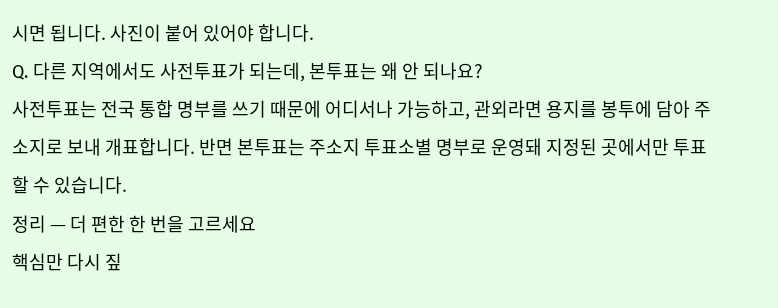시면 됩니다. 사진이 붙어 있어야 합니다.
Q. 다른 지역에서도 사전투표가 되는데, 본투표는 왜 안 되나요?
사전투표는 전국 통합 명부를 쓰기 때문에 어디서나 가능하고, 관외라면 용지를 봉투에 담아 주소지로 보내 개표합니다. 반면 본투표는 주소지 투표소별 명부로 운영돼 지정된 곳에서만 투표할 수 있습니다.
정리 — 더 편한 한 번을 고르세요
핵심만 다시 짚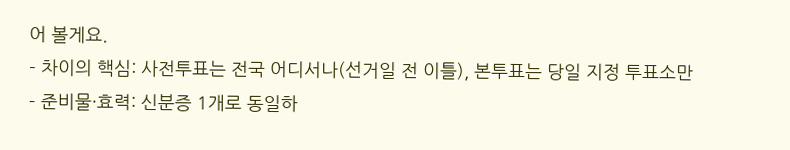어 볼게요.
- 차이의 핵심: 사전투표는 전국 어디서나(선거일 전 이틀), 본투표는 당일 지정 투표소만
- 준비물·효력: 신분증 1개로 동일하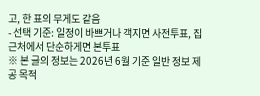고, 한 표의 무게도 같음
- 선택 기준: 일정이 바쁘거나 객지면 사전투표, 집 근처에서 단순하게면 본투표
※ 본 글의 정보는 2026년 6월 기준 일반 정보 제공 목적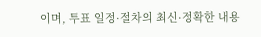이며, 투표 일정·절차의 최신·정확한 내용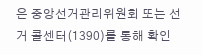은 중앙선거관리위원회 또는 선거 콜센터(1390)를 통해 확인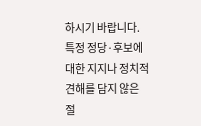하시기 바랍니다. 특정 정당·후보에 대한 지지나 정치적 견해를 담지 않은 절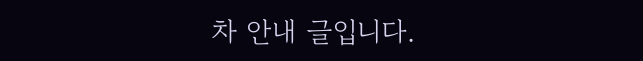차 안내 글입니다.